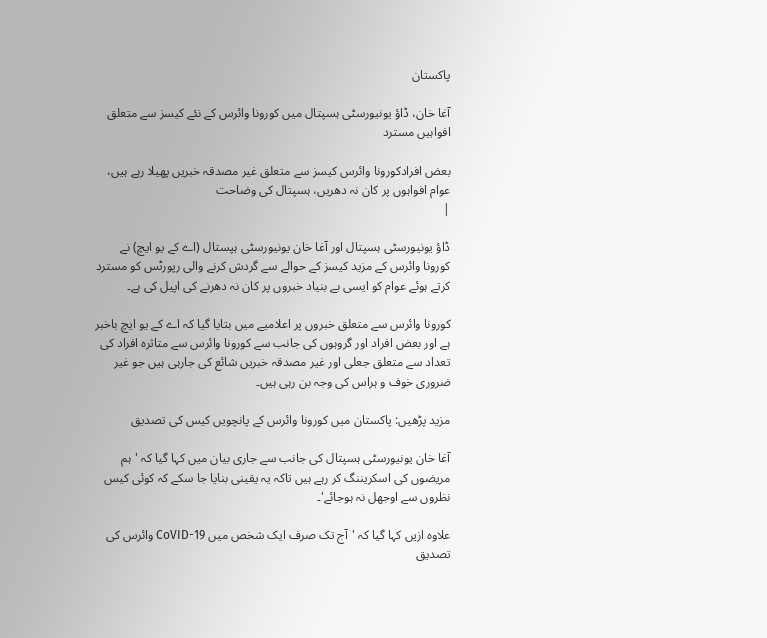پاکستان

آغا خان، ڈاؤ یونیورسٹی ہسپتال میں کورونا وائرس کے نئے کیسز سے متعلق افواہیں مسترد

بعض افرادکورونا وائرس کیسز سے متعلق غیر مصدقہ خبریں پھیلا رہے ہیں، عوام افواہوں پر کان نہ دھریں، ہسپتال کی وضاحت
|

ڈاؤ یونیورسٹی ہسپتال اور آغا خان یونیورسٹی ہپستال (اے کے یو ایچ) نے کورونا وائرس کے مزید کیسز کے حوالے سے گردش کرنے والی رپورٹس کو مسترد کرتے ہوئے عوام کو ایسی بے بنیاد خبروں پر کان نہ دھرنے کی اپیل کی ہے۔

کورونا وائرس سے متعلق خبروں پر اعلامیے میں بتایا گیا کہ اے کے یو ایچ باخبر ہے اور بعض افراد اور گروہوں کی جانب سے کورونا وائرس سے متاثرہ افراد کی تعداد سے متعلق جعلی اور غیر مصدقہ خبریں شائع کی جارہی ہیں جو غیر ضروری خوف و ہراس کی وجہ بن رہی ہیں۔

مزید پڑھیں: پاکستان میں کورونا وائرس کے پانچویں کیس کی تصدیق

آغا خان یونیورسٹی ہسپتال کی جانب سے جاری بیان میں کہا گیا کہ 'ہم مریضوں کی اسکریننگ کر رہے ہیں تاکہ یہ یقینی بنایا جا سکے کہ کوئی کیس نظروں سے اوجھل نہ ہوجائے'۔

علاوہ ازیں کہا گیا کہ 'آج تک صرف ایک شخص میں CoVID-19 وائرس کی تصدیق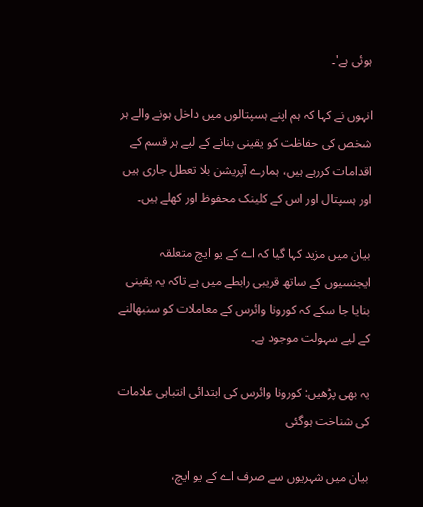ہوئی ہے'۔

انہوں نے کہا کہ ہم اپنے ہسپتالوں میں داخل ہونے والے ہر شخص کی حفاظت کو یقینی بنانے کے لیے ہر قسم کے اقدامات کررہے ہیں، ہمارے آپریشن بلا تعطل جاری ہیں اور ہسپتال اور اس کے کلینک محفوظ اور کھلے ہیں۔

بیان میں مزید کہا گیا کہ اے کے یو ایچ متعلقہ ایجنسیوں کے ساتھ قریبی رابطے میں ہے تاکہ یہ یقینی بنایا جا سکے کہ کورونا وائرس کے معاملات کو سنبھالنے کے لیے سہولت موجود ہے۔

یہ بھی پڑھیں: کورونا وائرس کی ابتدائی انتباہی علامات کی شناخت ہوگئی

بیان میں شہریوں سے صرف اے کے یو ایچ،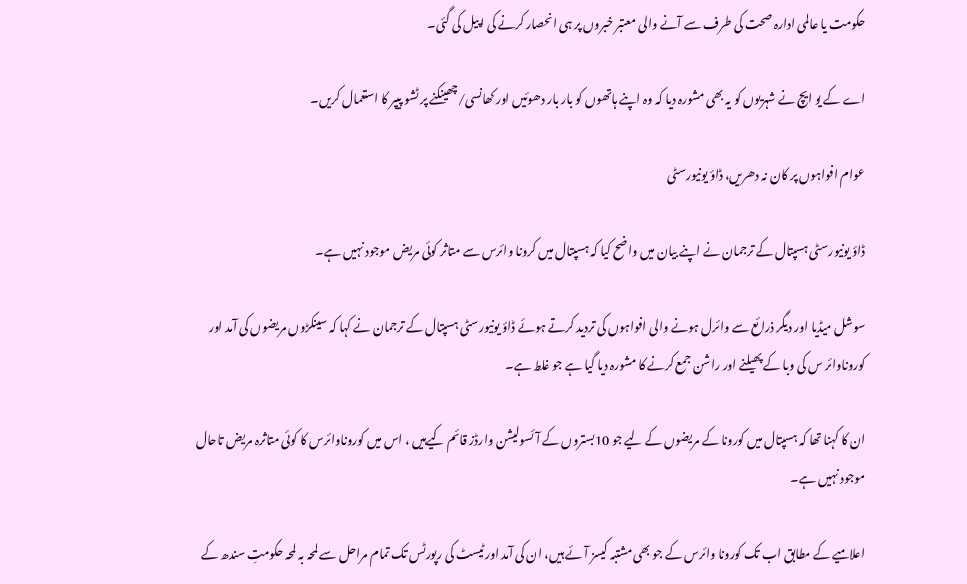حکومت یا عالمی ادارہ صحت کی طرف سے آنے والی معتبر خبروں پر ہی انحصار کرنے کی اپیل کی گئی۔

اے کے یو ایچ نے شہریوں کو یہ بھی مشورہ دیا کہ وہ اپنے ہاتھوں کو بار بار دھوئیں اور کھانسی/چھینکنے پر ٹشو پیپر کا استعمال کریں۔

عوام افواہوں پر کان نہ دھریں، ڈاؤ یونیورسٹی

ڈاؤ یونیورسٹی ہسپتال کے ترجمان نے اپنے بیان میں واضح کیا کہ ہسپتال میں کرونا وائرس سے متاثر کوئی مریض موجود نہیں ہے۔

سوشل میڈیا اور دیگر ذرائع سے وائرل ہونے والی افواہوں کی تردید کرتے ہوئے ڈاؤ یونیورسٹی ہسپتال کے ترجمان نے کہا کہ سینکڑوں مریضوں کی آمد اور کوروناوائر س کی وبا کے پھیلنے اور راشن جمع کرنے کا مشورہ دیا گیا ہے جو غلط ہے۔

ان کا کہنا تھا کہ ہسپتال میں کورونا کے مریضوں کے لیے جو 10بستروں کے آئسولیشن وارڈز قائم کیےہیں ، اس میں کوروناوائرس کا کوئی متاثرہ مریض تاحال موجود نہیں ہے۔

اعلامیے کے مطابق اب تک کورونا وائرس کے جو بھی مشتبہ کیسز آئے ہیں، ان کی آمد اور ٹیسٹ کی رپورٹس تک تمام مراحل سے لمحہ بہ لمحہ حکومتِ سندھ کے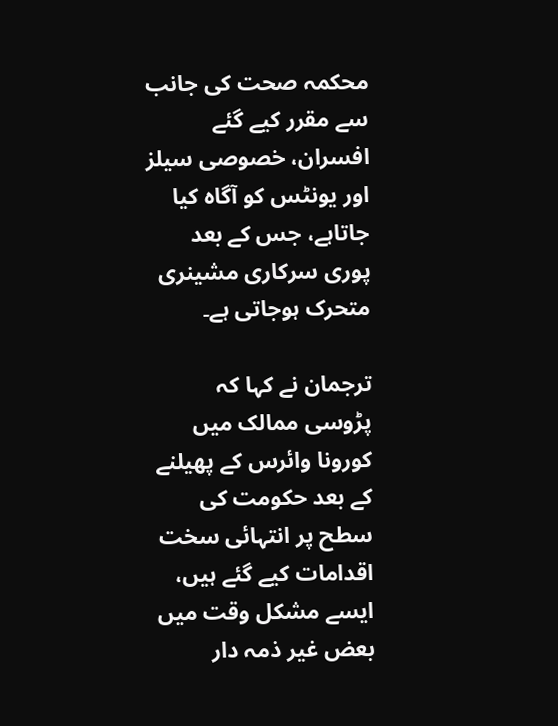محکمہ صحت کی جانب سے مقرر کیے گئے افسران، خصوصی سیلز اور یونٹس کو آگاہ کیا جاتاہے، جس کے بعد پوری سرکاری مشینری متحرک ہوجاتی ہے۔

ترجمان نے کہا کہ پڑوسی ممالک میں کورونا وائرس کے پھیلنے کے بعد حکومت کی سطح پر انتہائی سخت اقدامات کیے گئے ہیں، ایسے مشکل وقت میں بعض غیر ذمہ دار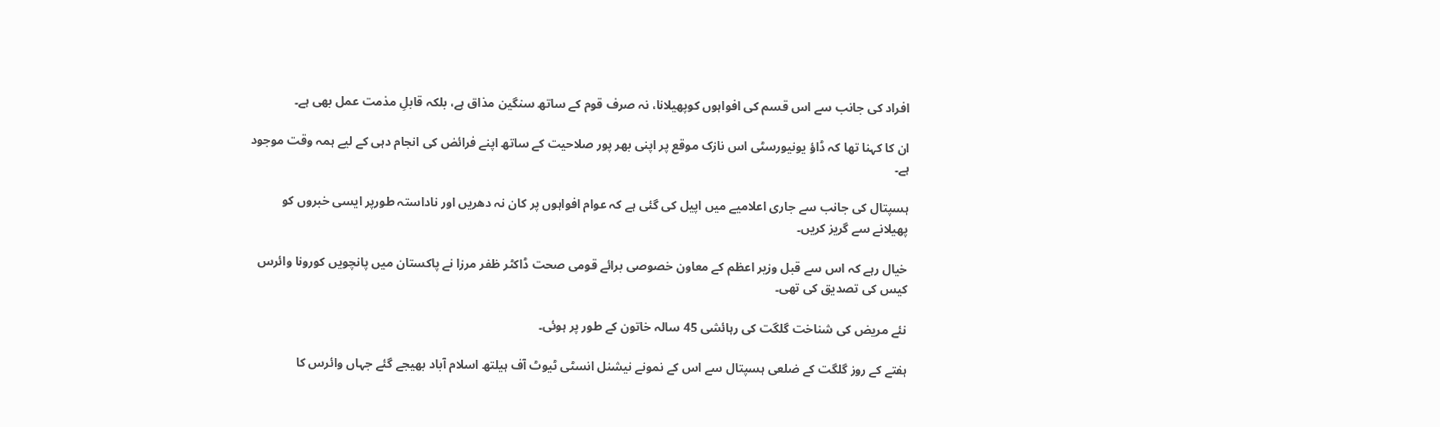افراد کی جانب سے اس قسم کی افواہوں کوپھیلانا، نہ صرف قوم کے ساتھ سنگین مذاق ہے، بلکہ قابلِ مذمت عمل بھی ہے۔

ان کا کہنا تھا کہ ڈاؤ یونیورسٹی اس نازک موقع پر اپنی بھر پور صلاحیت کے ساتھ اپنے فرائض کی انجام دہی کے لیے ہمہ وقت موجود ہے۔

ہسپتال کی جانب سے جاری اعلامیے میں اپیل کی گئی ہے کہ عوام افواہوں پر کان نہ دھریں اور ناداستہ طورپر ایسی خبروں کو پھیلانے سے گریز کریں۔

خیال رہے کہ اس سے قبل وزیر اعظم کے معاون خصوصی برائے قومی صحت ڈاکٹر ظفر مرزا نے پاکستان میں پانچویں کورونا وائرس کیس کی تصدیق کی تھی۔

نئے مریض کی شناخت گلگت کی رہائشی 45 سالہ خاتون کے طور پر ہوئی۔

ہفتے کے روز گلگت کے ضلعی ہسپتال سے اس کے نمونے نیشنل انسٹی ٹیوٹ آف ہیلتھ اسلام آباد بھیجے گئے جہاں وائرس کا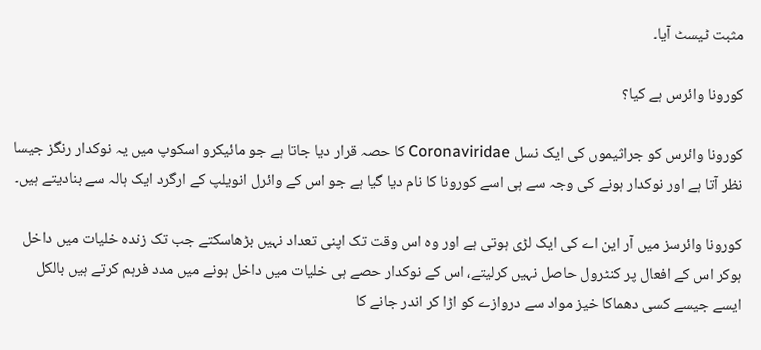مثبت ٹیسٹ آیا۔

کورونا وائرس ہے کیا؟

کورونا وائرس کو جراثیموں کی ایک نسل Coronaviridae کا حصہ قرار دیا جاتا ہے جو مائیکرو اسکوپ میں یہ نوکدار رنگز جیسا نظر آتا ہے اور نوکدار ہونے کی وجہ سے ہی اسے کورونا کا نام دیا گیا ہے جو اس کے وائرل انویلپ کے ارگرد ایک ہالہ سے بنادیتے ہیں۔

کورونا وائرسز میں آر این اے کی ایک لڑی ہوتی ہے اور وہ اس وقت تک اپنی تعداد نہیں بڑھاسکتے جب تک زندہ خلیات میں داخل ہوکر اس کے افعال پر کنٹرول حاصل نہیں کرلیتے، اس کے نوکدار حصے ہی خلیات میں داخل ہونے میں مدد فرہم کرتے ہیں بالکل ایسے جیسے کسی دھماکا خیز مواد سے دروازے کو اڑا کر اندر جانے کا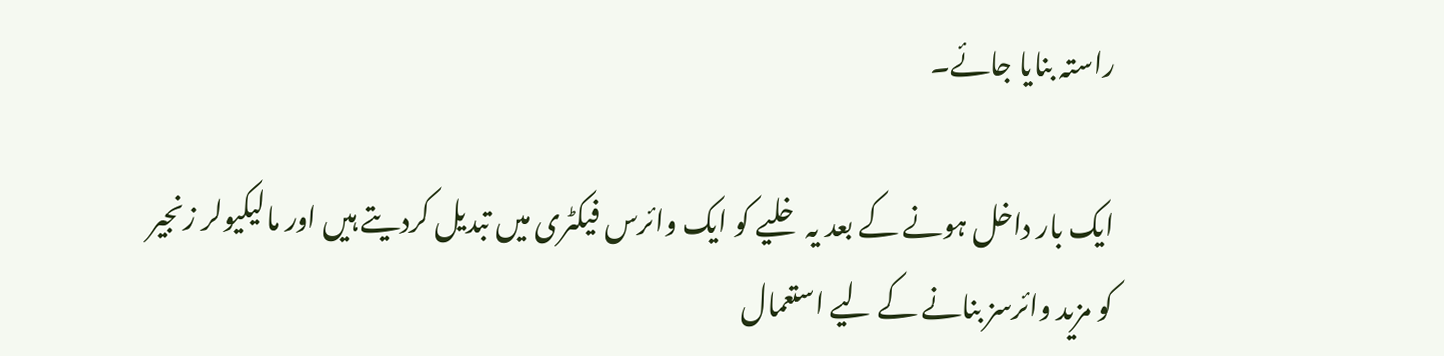راستہ بنایا جائے۔

ایک بار داخل ہونے کے بعد یہ خلیے کو ایک وائرس فیکٹری میں تبدیل کردیتے ہیں اور مالیکیولر زنجیر کو مزید وائرسز بنانے کے لیے استعمال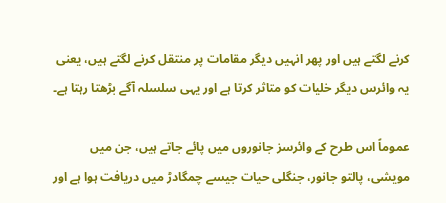کرنے لگتے ہیں اور پھر انہیں دیگر مقامات پر منتقل کرنے لگتے ہیں، یعنی یہ وائرس دیگر خلیات کو متاثر کرتا ہے اور یہی سلسلہ آگے بڑھتا رہتا ہے۔

عموماً اس طرح کے وائرسز جانوروں میں پائے جاتے ہیں، جن میں مویشی، پالتو جانور، جنگلی حیات جیسے چمگادڑ میں دریافت ہوا ہے اور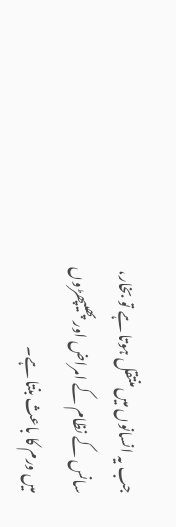جب یہ انسانوں میں منتقل ہوتا ہے تو بخار، سانس کے نظام کے امراض اور پھیپھڑوں میں ورم کا باعث بنتا ہے۔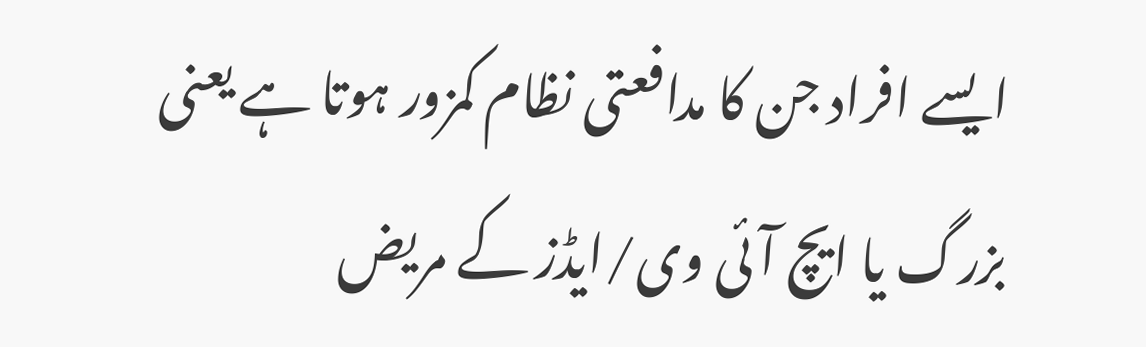ایسے افراد جن کا مدافعتی نظام کمزور ہوتا ہے یعنی بزرگ یا ایچ آئی وی/ایڈز کے مریض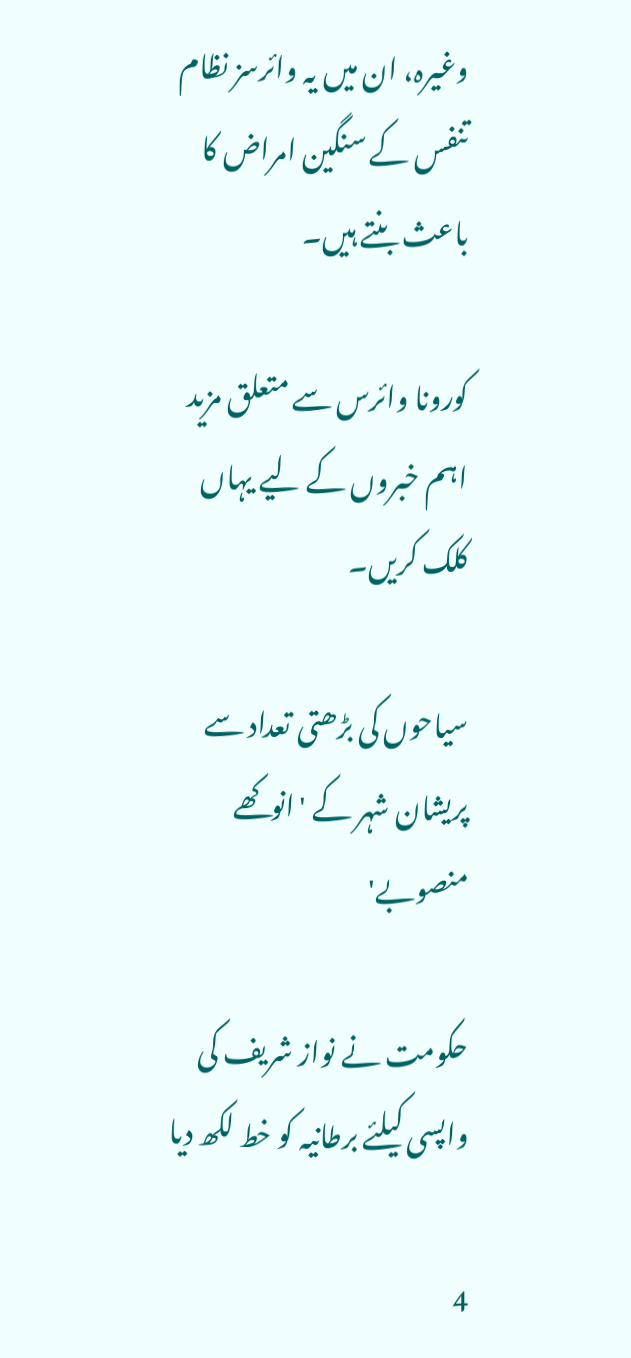وغیرہ، ان میں یہ وائرسز نظام تنفس کے سنگین امراض کا باعث بنتے ہیں۔

کورونا وائرس سے متعلق مزید اہم خبروں کے لیے یہاں کلک کریں۔

سیاحوں کی بڑھتی تعداد سے پریشان شہر کے 'انوکھے منصوبے'

حکومت نے نواز شریف کی واپسی کیلئے برطانیہ کو خط لکھ دیا

4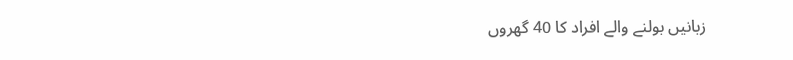زبانیں بولنے والے افراد کا 40 گھروں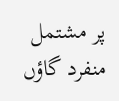پر مشتمل منفرد گاؤں